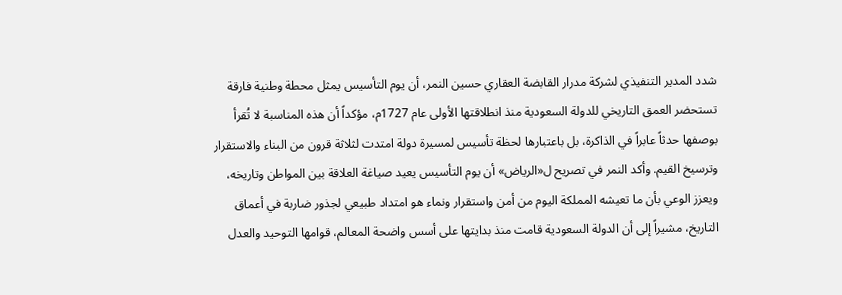شدد المدير التنفيذي لشركة مدرار القابضة العقاري حسين النمر، أن يوم التأسيس يمثل محطة وطنية فارقة تستحضر العمق التاريخي للدولة السعودية منذ انطلاقتها الأولى عام 1727م، مؤكداً أن هذه المناسبة لا تُقرأ بوصفها حدثاً عابراً في الذاكرة، بل باعتبارها لحظة تأسيس لمسيرة دولة امتدت لثلاثة قرون من البناء والاستقرار وترسيخ القيم. وأكد النمر في تصريح ل«الرياض» أن يوم التأسيس يعيد صياغة العلاقة بين المواطن وتاريخه، ويعزز الوعي بأن ما تعيشه المملكة اليوم من أمن واستقرار ونماء هو امتداد طبيعي لجذور ضاربة في أعماق التاريخ، مشيراً إلى أن الدولة السعودية قامت منذ بدايتها على أسس واضحة المعالم، قوامها التوحيد والعدل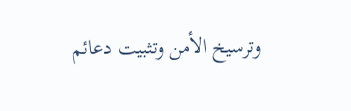وترسيخ الأمن وتثبيت دعائم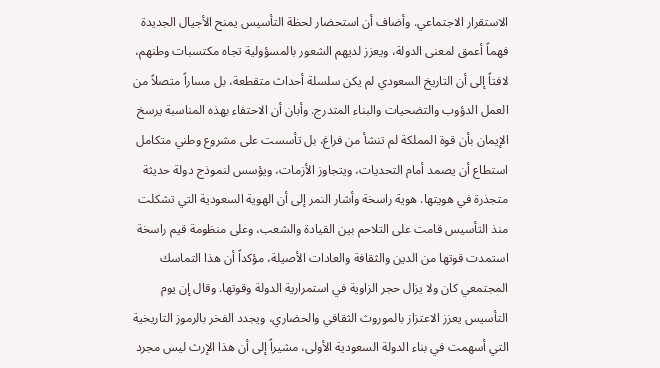الاستقرار الاجتماعي. وأضاف أن استحضار لحظة التأسيس يمنح الأجيال الجديدة فهماً أعمق لمعنى الدولة، ويعزز لديهم الشعور بالمسؤولية تجاه مكتسبات وطنهم، لافتاً إلى أن التاريخ السعودي لم يكن سلسلة أحداث متقطعة، بل مساراً متصلاً من العمل الدؤوب والتضحيات والبناء المتدرج. وأبان أن الاحتفاء بهذه المناسبة يرسخ الإيمان بأن قوة المملكة لم تنشأ من فراغ، بل تأسست على مشروع وطني متكامل استطاع أن يصمد أمام التحديات، ويتجاوز الأزمات، ويؤسس لنموذج دولة حديثة متجذرة في هويتها. هوية راسخة وأشار النمر إلى أن الهوية السعودية التي تشكلت منذ التأسيس قامت على التلاحم بين القيادة والشعب، وعلى منظومة قيم راسخة استمدت قوتها من الدين والثقافة والعادات الأصيلة، مؤكداً أن هذا التماسك المجتمعي كان ولا يزال حجر الزاوية في استمرارية الدولة وقوتها. وقال إن يوم التأسيس يعزز الاعتزاز بالموروث الثقافي والحضاري، ويجدد الفخر بالرموز التاريخية التي أسهمت في بناء الدولة السعودية الأولى، مشيراً إلى أن هذا الإرث ليس مجرد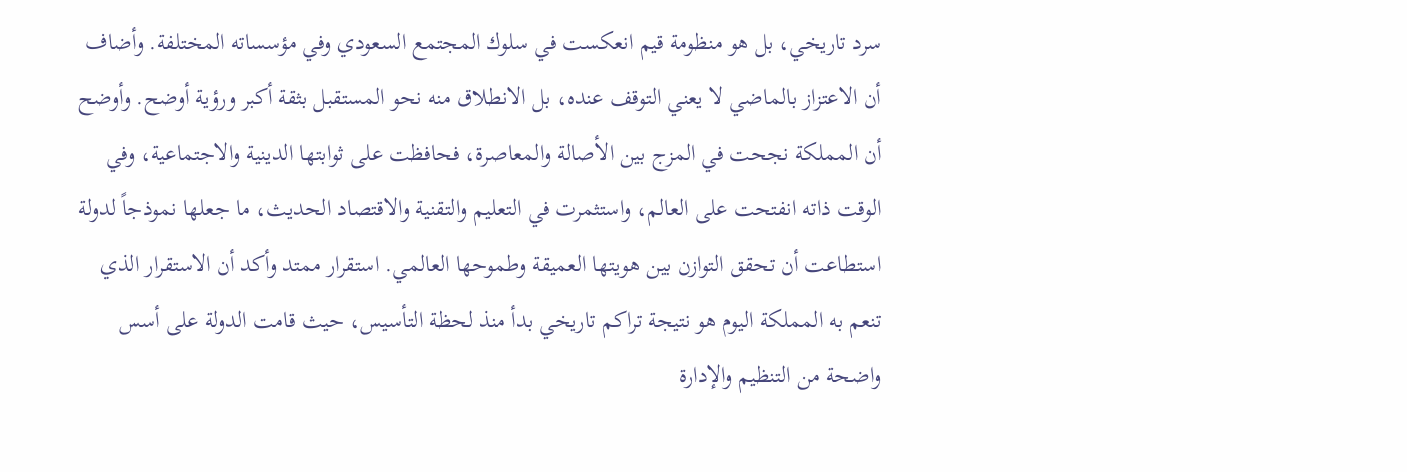سرد تاريخي، بل هو منظومة قيم انعكست في سلوك المجتمع السعودي وفي مؤسساته المختلفة. وأضاف أن الاعتزاز بالماضي لا يعني التوقف عنده، بل الانطلاق منه نحو المستقبل بثقة أكبر ورؤية أوضح. وأوضح أن المملكة نجحت في المزج بين الأصالة والمعاصرة، فحافظت على ثوابتها الدينية والاجتماعية، وفي الوقت ذاته انفتحت على العالم، واستثمرت في التعليم والتقنية والاقتصاد الحديث، ما جعلها نموذجاً لدولة استطاعت أن تحقق التوازن بين هويتها العميقة وطموحها العالمي. استقرار ممتد وأكد أن الاستقرار الذي تنعم به المملكة اليوم هو نتيجة تراكم تاريخي بدأ منذ لحظة التأسيس، حيث قامت الدولة على أسس واضحة من التنظيم والإدارة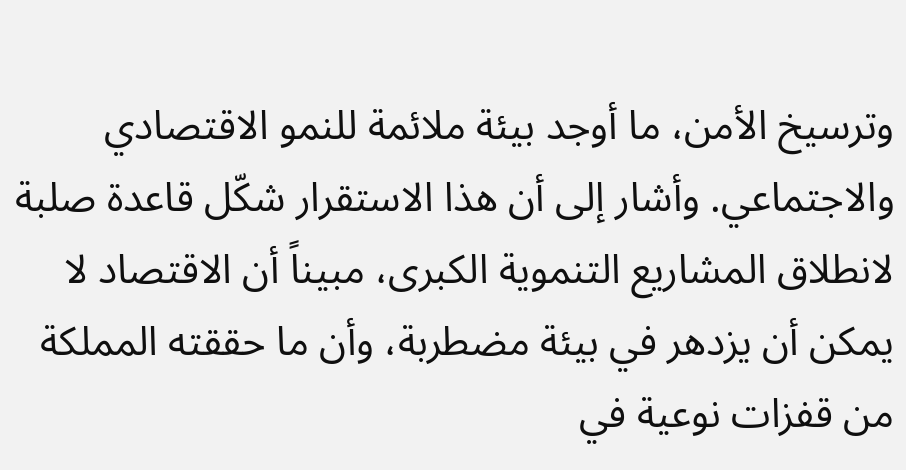وترسيخ الأمن، ما أوجد بيئة ملائمة للنمو الاقتصادي والاجتماعي. وأشار إلى أن هذا الاستقرار شكّل قاعدة صلبة لانطلاق المشاريع التنموية الكبرى، مبيناً أن الاقتصاد لا يمكن أن يزدهر في بيئة مضطربة، وأن ما حققته المملكة من قفزات نوعية في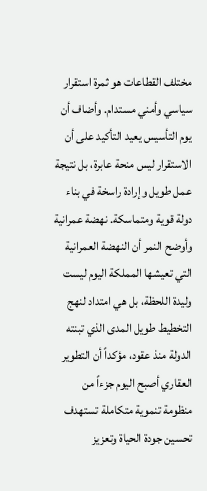مختلف القطاعات هو ثمرة استقرار سياسي وأمني مستدام. وأضاف أن يوم التأسيس يعيد التأكيد على أن الاستقرار ليس منحة عابرة، بل نتيجة عمل طويل وإرادة راسخة في بناء دولة قوية ومتماسكة. نهضة عمرانية وأوضح النمر أن النهضة العمرانية التي تعيشها المملكة اليوم ليست وليدة اللحظة، بل هي امتداد لنهج التخطيط طويل المدى الذي تبنته الدولة منذ عقود، مؤكداً أن التطوير العقاري أصبح اليوم جزءاً من منظومة تنموية متكاملة تستهدف تحسين جودة الحياة وتعزيز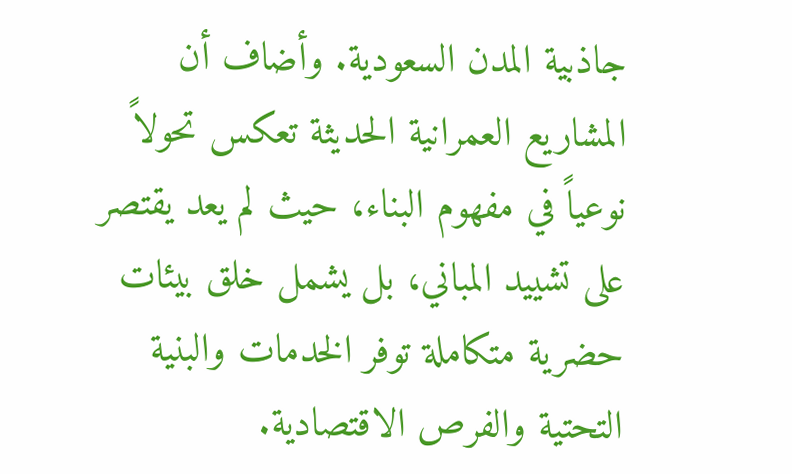جاذبية المدن السعودية. وأضاف أن المشاريع العمرانية الحديثة تعكس تحولاً نوعياً في مفهوم البناء، حيث لم يعد يقتصر على تشييد المباني، بل يشمل خلق بيئات حضرية متكاملة توفر الخدمات والبنية التحتية والفرص الاقتصادية.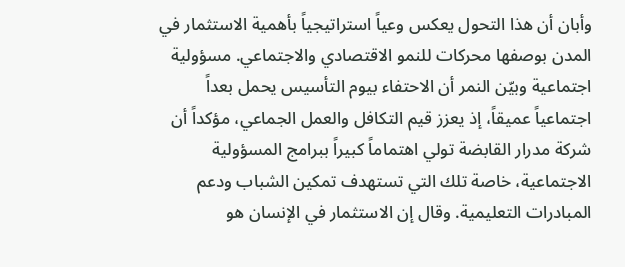وأبان أن هذا التحول يعكس وعياً استراتيجياً بأهمية الاستثمار في المدن بوصفها محركات للنمو الاقتصادي والاجتماعي. مسؤولية اجتماعية وبيّن النمر أن الاحتفاء بيوم التأسيس يحمل بعداً اجتماعياً عميقاً، إذ يعزز قيم التكافل والعمل الجماعي، مؤكداً أن شركة مدرار القابضة تولي اهتماماً كبيراً ببرامج المسؤولية الاجتماعية، خاصة تلك التي تستهدف تمكين الشباب ودعم المبادرات التعليمية. وقال إن الاستثمار في الإنسان هو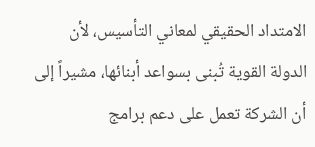الامتداد الحقيقي لمعاني التأسيس، لأن الدولة القوية تُبنى بسواعد أبنائها، مشيراً إلى أن الشركة تعمل على دعم برامج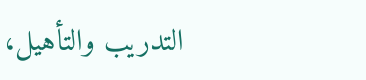التدريب والتأهيل،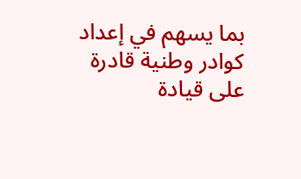بما يسهم في إعداد كوادر وطنية قادرة على قيادة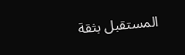المستقبل بثقة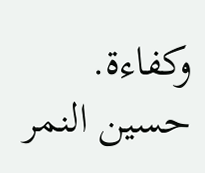وكفاءة. حسين النمر